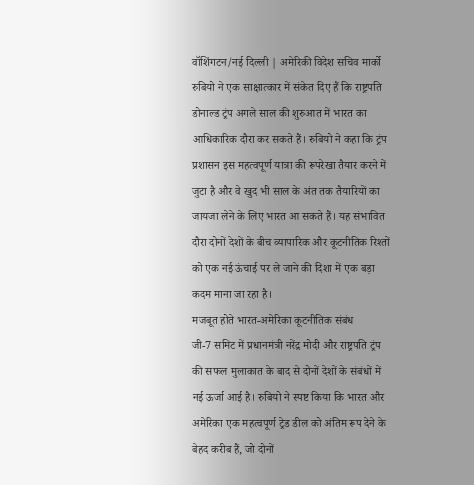वॉशिंगटन/नई दिल्ली | अमेरिकी विदेश सचिव मार्को रुबियो ने एक साक्षात्कार में संकेत दिए हैं कि राष्ट्रपति डोनाल्ड ट्रंप अगले साल की शुरुआत में भारत का आधिकारिक दौरा कर सकते हैं। रुबियो ने कहा कि ट्रंप प्रशासन इस महत्वपूर्ण यात्रा की रूपरेखा तैयार करने में जुटा है और वे खुद भी साल के अंत तक तैयारियों का जायजा लेने के लिए भारत आ सकते हैं। यह संभावित दौरा दोनों देशों के बीच व्यापारिक और कूटनीतिक रिश्तों को एक नई ऊंचाई पर ले जाने की दिशा में एक बड़ा कदम माना जा रहा है।
मजबूत होते भारत-अमेरिका कूटनीतिक संबंध
जी-7 समिट में प्रधानमंत्री नरेंद्र मोदी और राष्ट्रपति ट्रंप की सफल मुलाकात के बाद से दोनों देशों के संबंधों में नई ऊर्जा आई है। रुबियो ने स्पष्ट किया कि भारत और अमेरिका एक महत्वपूर्ण ट्रेड डील को अंतिम रूप देने के बेहद करीब हैं, जो दोनों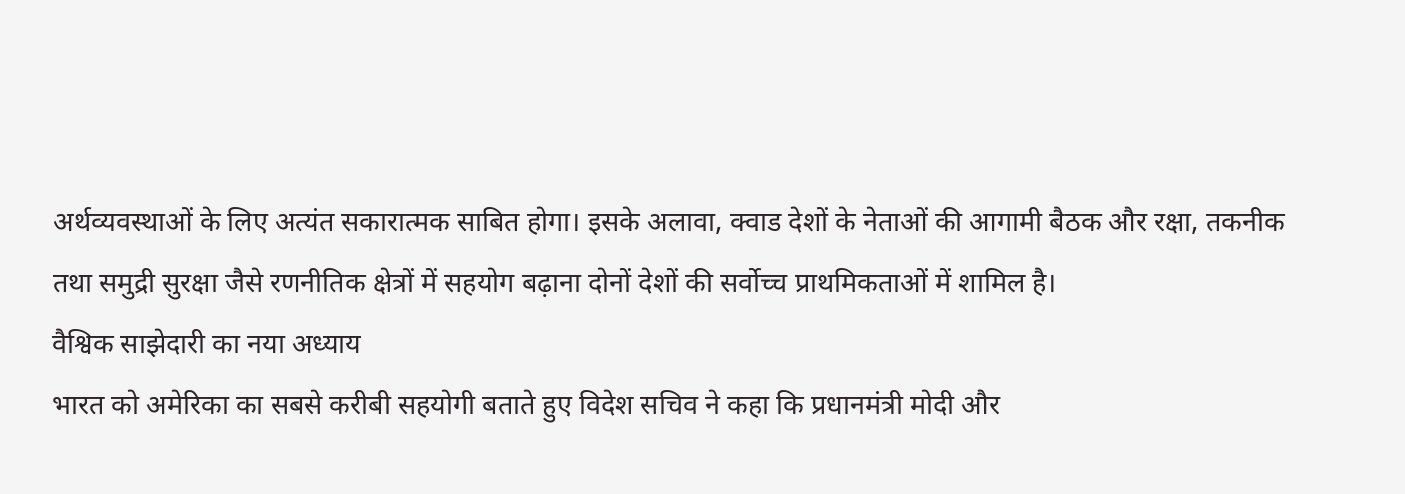अर्थव्यवस्थाओं के लिए अत्यंत सकारात्मक साबित होगा। इसके अलावा, क्वाड देशों के नेताओं की आगामी बैठक और रक्षा, तकनीक तथा समुद्री सुरक्षा जैसे रणनीतिक क्षेत्रों में सहयोग बढ़ाना दोनों देशों की सर्वोच्च प्राथमिकताओं में शामिल है।
वैश्विक साझेदारी का नया अध्याय
भारत को अमेरिका का सबसे करीबी सहयोगी बताते हुए विदेश सचिव ने कहा कि प्रधानमंत्री मोदी और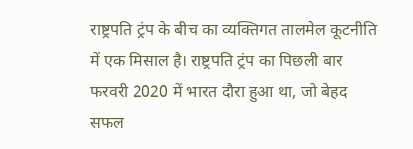राष्ट्रपति ट्रंप के बीच का व्यक्तिगत तालमेल कूटनीति में एक मिसाल है। राष्ट्रपति ट्रंप का पिछली बार फरवरी 2020 में भारत दौरा हुआ था, जो बेहद सफल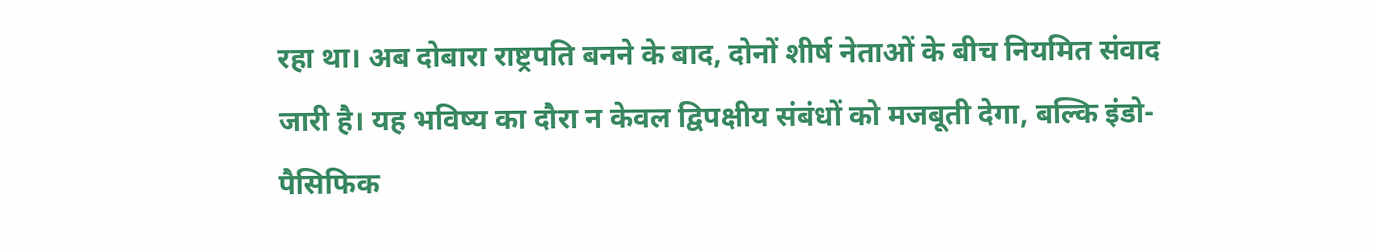रहा था। अब दोबारा राष्ट्रपति बनने के बाद, दोनों शीर्ष नेताओं के बीच नियमित संवाद जारी है। यह भविष्य का दौरा न केवल द्विपक्षीय संबंधों को मजबूती देगा, बल्कि इंडो-पैसिफिक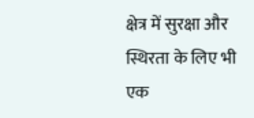क्षेत्र में सुरक्षा और स्थिरता के लिए भी एक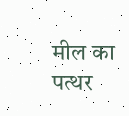मील का पत्थर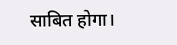साबित होगा।